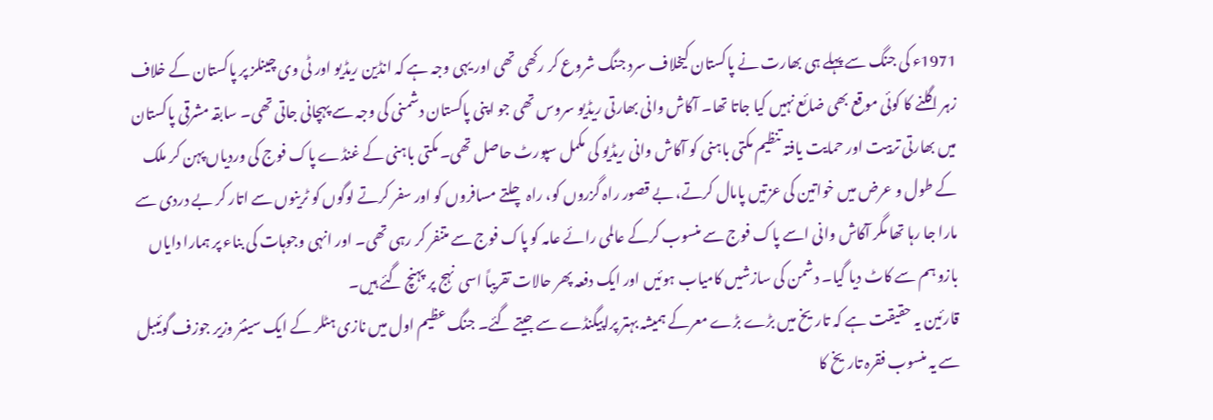1971ء کی جنگ سے پہلے ہی بھارت نے پاکستان کیخلاف سرد جنگ شروع کر رکھی تھی اور یہی وجہ ہے کہ انڈین ریڈیو اور ٹی وی چینلز پر پاکستان کے خلاف زہر اگلنے کا کوئی موقع بھی ضائع نہیں کیا جاتا تھا۔ آکاش وانی بھارتی ریڈیو سروس تھی جو اپنی پاکستان دشمنی کی وجہ سے پہچانی جاتی تھی۔ سابقہ مشرقی پاکستان میں بھارتی تربیت اور حمایت یافتہ تنظیم مکتی باہنی کو آکاش وانی ریڈیو کی مکمل سپورٹ حاصل تھی۔ مکتی باہنی کے غنڈے پاک فوج کی وردیاں پہن کر ملک کے طول و عرض میں خواتین کی عزتیں پامال کرتے، بے قصور راہ گزروں کو، راہ چلتے مسافروں کو اور سفر کرتے لوگوں کو ٹرینوں سے اتار کر بے دردی سے مارا جا رہا تھا مگر آکاش وانی اسے پاک فوج سے منسوب کرکے عالمی رائے عامہ کو پاک فوج سے متنفر کر رہی تھی۔ اور انہی وجوہات کی بناء پر ہمارا دایاں بازو ہم سے کاٹ دیا گیا۔ دشمن کی سازشیں کامیاب ہوئیں اور ایک دفعہ پھر حالات تقریباً اسی نہج پر پہنچ گئے ہیں۔
قارئین یہ حقیقت ہے کہ تاریخ میں بڑے بڑے معرکے ہمیشہ بہتر پراپیگنڈے سے جیتے گئے۔ جنگ عظیم اول میں نازی ہٹلر کے ایک سینئر وزیر جوزف گوئیبل سے یہ منسوب فقرہ تاریخ کا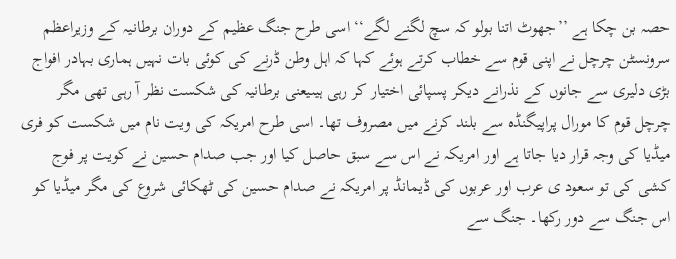حصہ بن چکا ہے ’’جھوٹ اتنا بولو کہ سچ لگنے لگے‘‘ اسی طرح جنگ عظیم کے دوران برطانیہ کے وزیراعظم سرونسٹن چرچل نے اپنی قوم سے خطاب کرتے ہوئے کہا کہ اہل وطن ڈرنے کی کوئی بات نہیں ہماری بہادر افواج بڑی دلیری سے جانوں کے نذرانے دیکر پسپائی اختیار کر رہی ہیںیعنی برطانیہ کی شکست نظر آ رہی تھی مگر چرچل قوم کا مورال پراپیگنڈہ سے بلند کرنے میں مصروف تھا۔ اسی طرح امریکہ کی ویت نام میں شکست کو فری میڈیا کی وجہ قرار دیا جاتا ہے اور امریکہ نے اس سے سبق حاصل کیا اور جب صدام حسین نے کویت پر فوج کشی کی تو سعود ی عرب اور عربوں کی ڈیمانڈ پر امریکہ نے صدام حسین کی ٹھکائی شروع کی مگر میڈیا کو اس جنگ سے دور رکھا۔ جنگ سے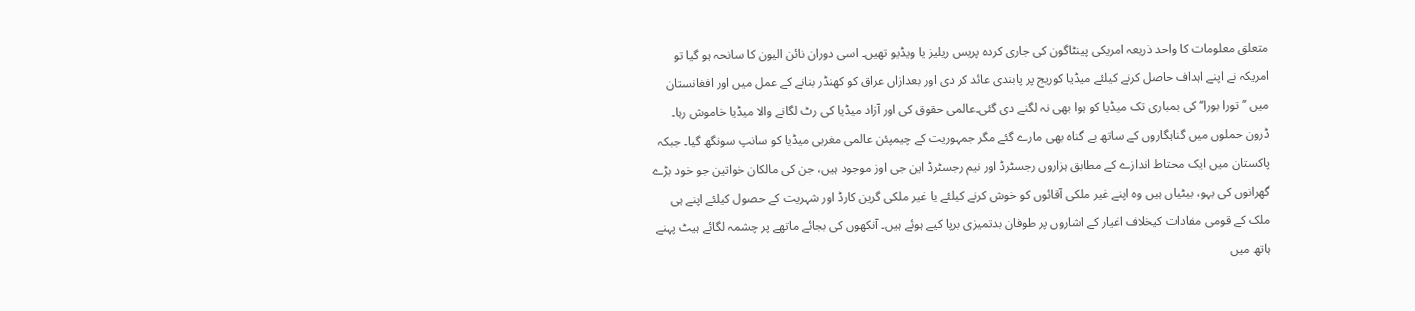متعلق معلومات کا واحد ذریعہ امریکی پینٹاگون کی جاری کردہ پریس ریلیز یا ویڈیو تھیں۔ اسی دوران نائن الیون کا سانحہ ہو گیا تو امریکہ نے اپنے اہداف حاصل کرنے کیلئے میڈیا کوریج پر پابندی عائد کر دی اور بعدازاں عراق کو کھنڈر بنانے کے عمل میں اور افغانستان میں ’’تورا بورا‘‘ کی بمباری تک میڈیا کو ہوا بھی نہ لگنے دی گئی۔عالمی حقوق کی اور آزاد میڈیا کی رٹ لگانے والا میڈیا خاموش رہا۔ ڈرون حملوں میں گناہگاروں کے ساتھ بے گناہ بھی مارے گئے مگر جمہوریت کے چیمپئن عالمی مغربی میڈیا کو سانپ سونگھ گیا۔ جبکہ پاکستان میں ایک محتاط اندازے کے مطابق ہزاروں رجسٹرڈ اور نیم رجسٹرڈ این جی اوز موجود ہیں، جن کی مالکان خواتین جو خود بڑے گھرانوں کی بہو، بیٹیاں ہیں وہ اپنے غیر ملکی آقائوں کو خوش کرنے کیلئے یا غیر ملکی گرین کارڈ اور شہریت کے حصول کیلئے اپنے ہی ملک کے قومی مفادات کیخلاف اغیار کے اشاروں پر طوفان بدتمیزی برپا کیے ہوئے ہیں۔ آنکھوں کی بجائے ماتھے پر چشمہ لگائے ہیٹ پہنے ہاتھ میں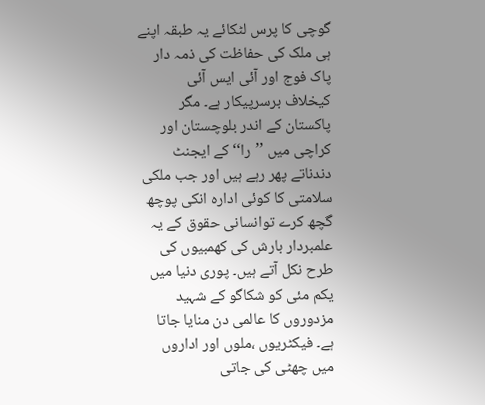گوچی کا پرس لٹکائے یہ طبقہ اپنے ہی ملک کی حفاظت کی ذمہ دار پاک فوج اور آئی ایس آئی کیخلاف برسرپیکار ہے۔ مگر پاکستان کے اندر بلوچستان اور کراچی میں ’’را‘‘ کے ایجنٹ دندناتے پھر رہے ہیں اور جب ملکی سلامتی کا کوئی ادارہ انکی پوچھ گچھ کرے توانسانی حقوق کے یہ علمبردار بارش کی کھمبیوں کی طرح نکل آتے ہیں۔ پوری دنیا میں یکم مئی کو شکاگو کے شہید مزدوروں کا عالمی دن منایا جاتا ہے۔ فیکٹریوں ،ملوں اور اداروں میں چھٹی کی جاتی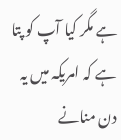ہے مگر کیا آپ کو پتا ہے کہ امریکہ میں یہ دن منانے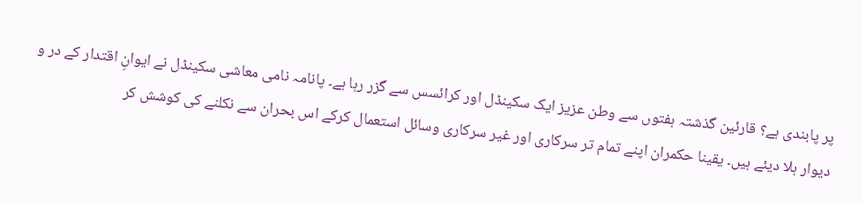پر پابندی ہے؟ قارئین گذشتہ ہفتوں سے وطن عزیز ایک سکینڈل اور کرائسس سے گزر رہا ہے۔ پانامہ نامی معاشی سکینڈل نے ایوانِ اقتدار کے در و دیوار ہلا دیئے ہیں۔ یقینا حکمران اپنے تمام تر سرکاری اور غیر سرکاری وسائل استعمال کرکے اس بحران سے نکلنے کی کوشش کر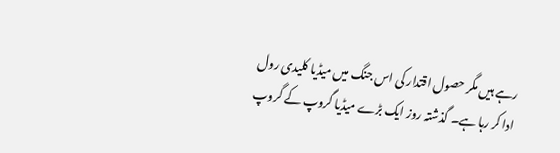رہے ہیں مگر حصول اقتدار کی اس جنگ میں میڈیا کلیدی رول ادا کر رہا ہے۔ گذشتہ روز ایک بڑے میڈیا گروپ کے گروپ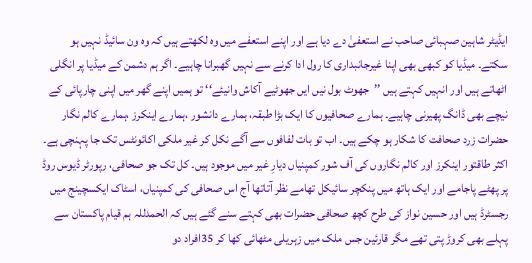ایڈیٹر شاہین صہبائی صاحب نے استعفیٰ دے دیا ہے اور اپنے استعفے میں وہ لکھتے ہیں کہ وہ ون سائیڈ نہیں ہو سکتے۔ میڈیا کو کبھی بھی اپنا غیرجانبداری کا رول ادا کرنے سے نہیں گھبرانا چاہیے۔ اگر ہم دشمن کے میڈیا پر انگلی اٹھاتے ہیں اور انہیں کہتے ہیں ’’جھوٹ بول نیں ایں جھوٹیے آکاش وانیئے‘‘ تو ہمیں اپنے گھر میں اپنی چارپائی کے نیچے بھی ڈانگ پھیرنی چاہیے۔ ہمارے صحافیوں کا ایک بڑا طبقہ، ہمارے دانشور ،ہمارے اینکرز ،ہمارے کالم نگار حضرات زرد صحافت کا شکار ہو چکے ہیں۔ اب تو بات لفافوں سے آگے نکل کر غیر ملکی اکائونٹس تک جا پہنچی ہے۔ اکثر طاقتور اینکرز اور کالم نگاروں کی آف شور کمپنیاں دیارِ غیر میں موجود ہیں۔ کل تک جو صحافی، رپورٹر ڈیوس روڈ پر پھٹے پاجامے اور ایک ہاتھ میں پنکچر سائیکل تھامے نظر آتاتھا آج اس صحافی کی کمپنیاں، اسٹاک ایکسچینج میں رجسٹرڈ ہیں اور حسین نواز کی طرح کچھ صحافی حضرات بھی کہتے سنے گئے ہیں کہ الحمدللہ ہم قیام پاکستان سے پہلے بھی کروڑ پتی تھے مگر قارئین جس ملک میں زہریلی مٹھائی کھا کر 35افراد دو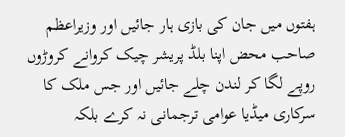ہفتوں میں جان کی بازی ہار جائیں اور وزیراعظم صاحب محض اپنا بلڈ پریشر چیک کروانے کروڑوں روپے لگا کر لندن چلے جائیں اور جس ملک کا سرکاری میڈیا عوامی ترجمانی نہ کرے بلکہ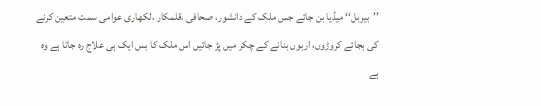’’بیربل‘‘ میڈیا بن جائے جس ملک کے دانشور، صحافی ،قلمکار ،لکھاری عوامی سمت متعین کرنے کی بجائے کروڑوں، اربوں بنانے کے چکر میں پڑ جائیں اس ملک کا بس ایک ہی علاج رہ جاتا ہے وہ ہے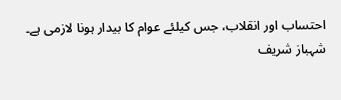احتساب اور انقلاب، جس کیلئے عوام کا بیدار ہونا لازمی ہے۔
شہباز شریف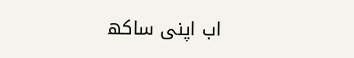اب اپنی ساکھ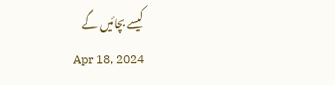کیسے بچائیں گے
Apr 18, 2024